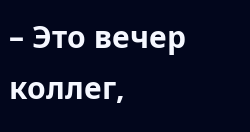– Это вечер коллег,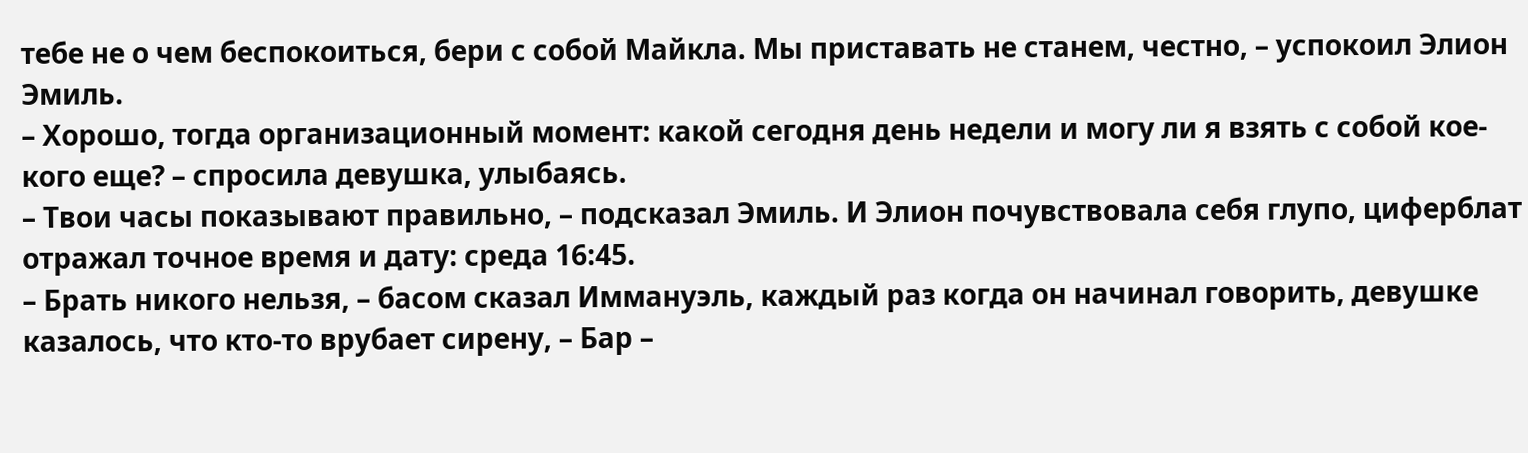тебе не о чем беспокоиться, бери с собой Майкла. Мы приставать не станем, честно, – успокоил Элион Эмиль.
– Хорошо, тогда организационный момент: какой сегодня день недели и могу ли я взять с собой кое-кого еще? – спросила девушка, улыбаясь.
– Твои часы показывают правильно, – подсказал Эмиль. И Элион почувствовала себя глупо, циферблат отражал точное время и дату: среда 16:45.
– Брать никого нельзя, – басом сказал Иммануэль, каждый раз когда он начинал говорить, девушке казалось, что кто-то врубает сирену, – Бар –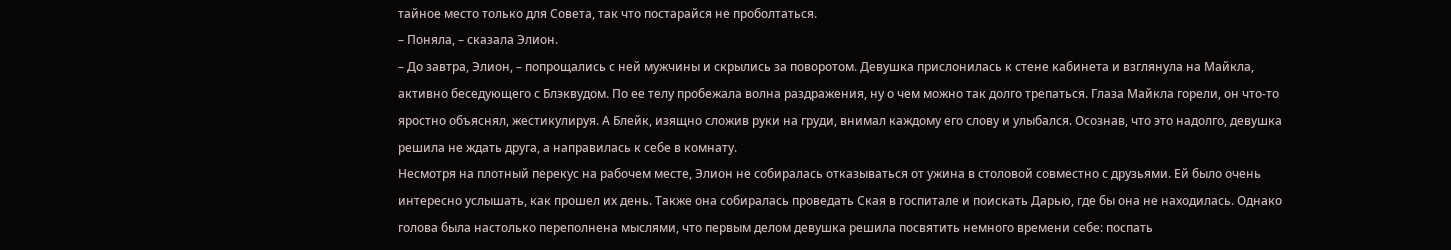тайное место только для Совета, так что постарайся не проболтаться.
– Поняла, – сказала Элион.
– До завтра, Элион, – попрощались с ней мужчины и скрылись за поворотом. Девушка прислонилась к стене кабинета и взглянула на Майкла, активно беседующего с Блэквудом. По ее телу пробежала волна раздражения, ну о чем можно так долго трепаться. Глаза Майкла горели, он что-то яростно объяснял, жестикулируя. А Блейк, изящно сложив руки на груди, внимал каждому его слову и улыбался. Осознав, что это надолго, девушка решила не ждать друга, а направилась к себе в комнату.
Несмотря на плотный перекус на рабочем месте, Элион не собиралась отказываться от ужина в столовой совместно с друзьями. Ей было очень интересно услышать, как прошел их день. Также она собиралась проведать Ская в госпитале и поискать Дарью, где бы она не находилась. Однако голова была настолько переполнена мыслями, что первым делом девушка решила посвятить немного времени себе: поспать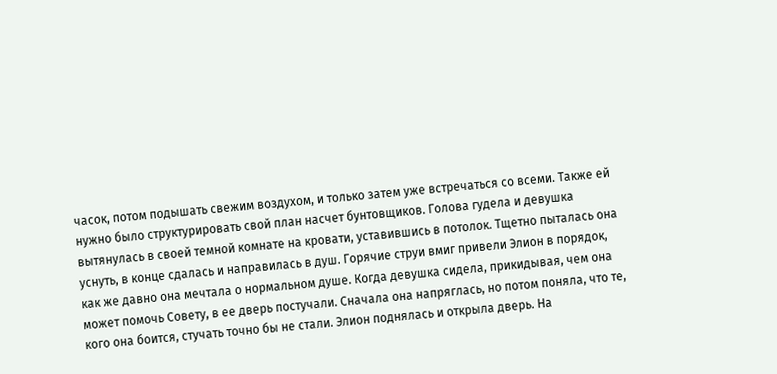часок, потом подышать свежим воздухом, и только затем уже встречаться со всеми. Также ей нужно было структурировать свой план насчет бунтовщиков. Голова гудела и девушка вытянулась в своей темной комнате на кровати, уставившись в потолок. Тщетно пыталась она уснуть, в конце сдалась и направилась в душ. Горячие струи вмиг привели Элион в порядок, как же давно она мечтала о нормальном душе. Когда девушка сидела, прикидывая, чем она может помочь Совету, в ее дверь постучали. Сначала она напряглась, но потом поняла, что те, кого она боится, стучать точно бы не стали. Элион поднялась и открыла дверь. На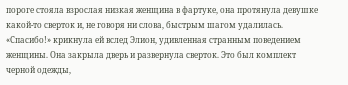пороге стояла взрослая низкая женщина в фартуке, она протянула девушке какой-то сверток и, не говоря ни слова, быстрым шагом удалилась. «Спасибо!» крикнула ей вслед Элион, удивленная странным поведением женщины. Она закрыла дверь и развернула сверток. Это был комплект черной одежды,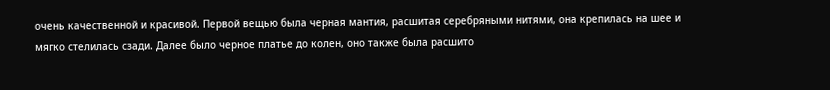очень качественной и красивой. Первой вещью была черная мантия, расшитая серебряными нитями, она крепилась на шее и мягко стелилась сзади. Далее было черное платье до колен, оно также была расшито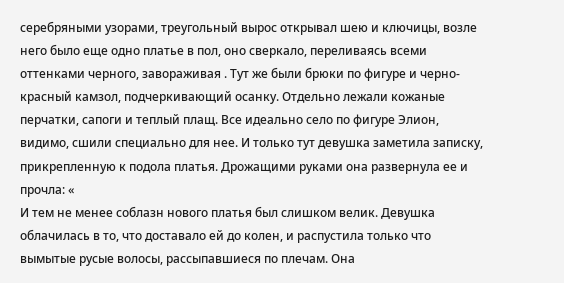серебряными узорами, треугольный вырос открывал шею и ключицы, возле него было еще одно платье в пол, оно сверкало, переливаясь всеми оттенками черного, завораживая . Тут же были брюки по фигуре и черно-красный камзол, подчеркивающий осанку. Отдельно лежали кожаные перчатки, сапоги и теплый плащ. Все идеально село по фигуре Элион, видимо, сшили специально для нее. И только тут девушка заметила записку, прикрепленную к подола платья. Дрожащими руками она развернула ее и прочла: «
И тем не менее соблазн нового платья был слишком велик. Девушка облачилась в то, что доставало ей до колен, и распустила только что вымытые русые волосы, рассыпавшиеся по плечам. Она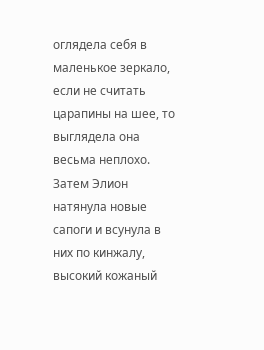оглядела себя в маленькое зеркало, если не считать царапины на шее, то выглядела она весьма неплохо. Затем Элион натянула новые сапоги и всунула в них по кинжалу, высокий кожаный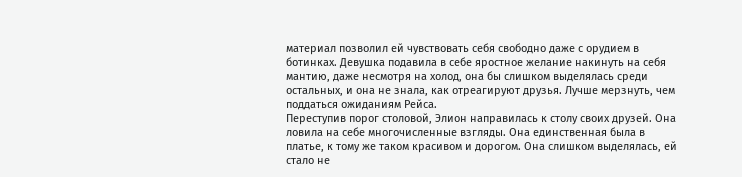материал позволил ей чувствовать себя свободно даже с орудием в ботинках. Девушка подавила в себе яростное желание накинуть на себя мантию, даже несмотря на холод, она бы слишком выделялась среди остальных, и она не знала, как отреагируют друзья. Лучше мерзнуть, чем поддаться ожиданиям Рейса.
Переступив порог столовой, Элион направилась к столу своих друзей. Она ловила на себе многочисленные взгляды. Она единственная была в платье, к тому же таком красивом и дорогом. Она слишком выделялась, ей стало не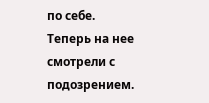по себе. Теперь на нее смотрели с подозрением.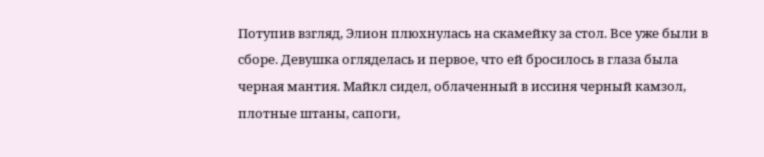Потупив взгляд, Элион плюхнулась на скамейку за стол. Все уже были в сборе. Девушка огляделась и первое, что ей бросилось в глаза была черная мантия. Майкл сидел, облаченный в иссиня черный камзол, плотные штаны, сапоги,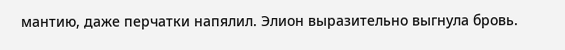мантию, даже перчатки напялил. Элион выразительно выгнула бровь.